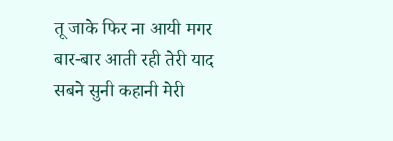तू जाके फिर ना आयी मगर बार-बार आती रही तेरी याद सबने सुनी कहानी मेरी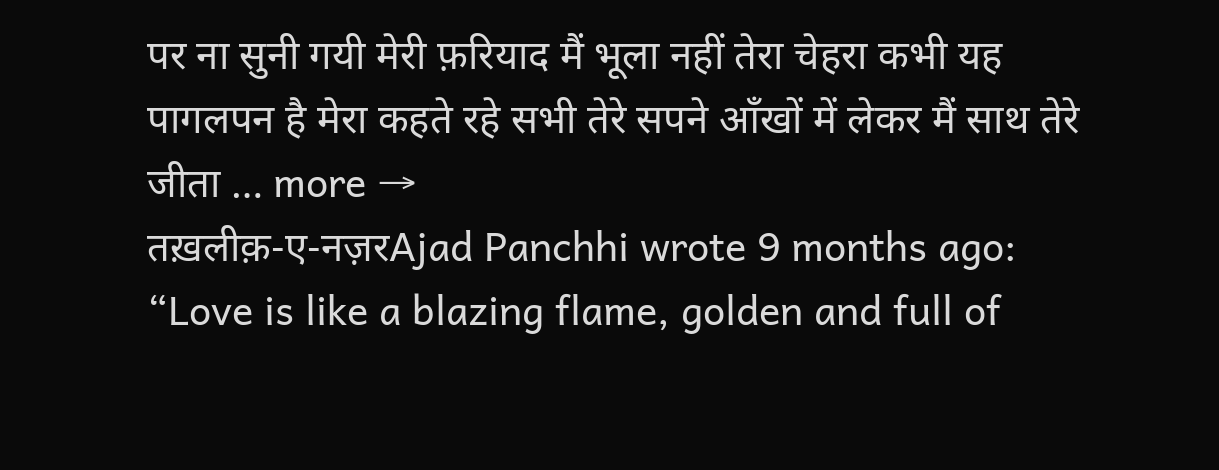पर ना सुनी गयी मेरी फ़रियाद मैं भूला नहीं तेरा चेहरा कभी यह पागलपन है मेरा कहते रहे सभी तेरे सपने आँखों में लेकर मैं साथ तेरे जीता … more →
तख़लीक़-ए-नज़रAjad Panchhi wrote 9 months ago: “Love is like a blazing flame, golden and full of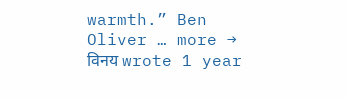warmth.” Ben Oliver … more →
विनय wrote 1 year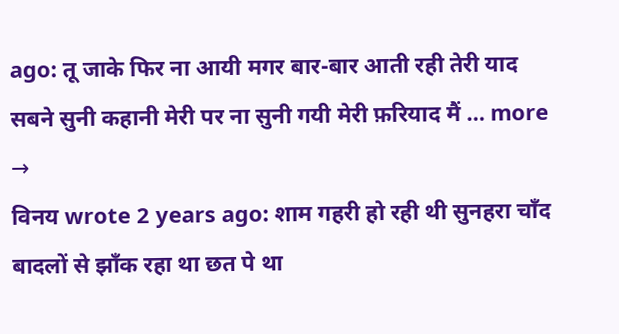ago: तू जाके फिर ना आयी मगर बार-बार आती रही तेरी याद सबने सुनी कहानी मेरी पर ना सुनी गयी मेरी फ़रियाद मैं … more →
विनय wrote 2 years ago: शाम गहरी हो रही थी सुनहरा चाँद बादलों से झाँक रहा था छत पे था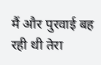मैं और पुरवाई बह रही थी तेरा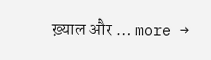ख़्याल और … more →